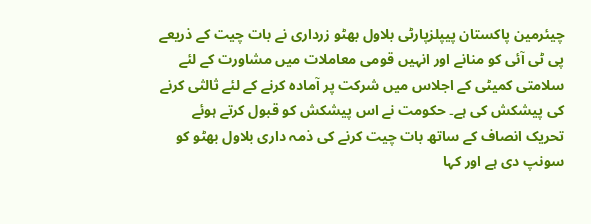چیئرمین پاکستان پیپلزپارٹی بلاول بھٹو زرداری نے بات چیت کے ذریعے پی ٹی آئی کو منانے اور انہیں قومی معاملات میں مشاورت کے لئے سلامتی کمیٹی کے اجلاس میں شرکت پر آمادہ کرنے کے لئے ثالثی کرنے کی پیشکش کی ہے۔ حکومت نے اس پیشکش کو قبول کرتے ہوئے تحریک انصاف کے ساتھ بات چیت کرنے کی ذمہ داری بلاول بھٹو کو سونپ دی ہے اور کہا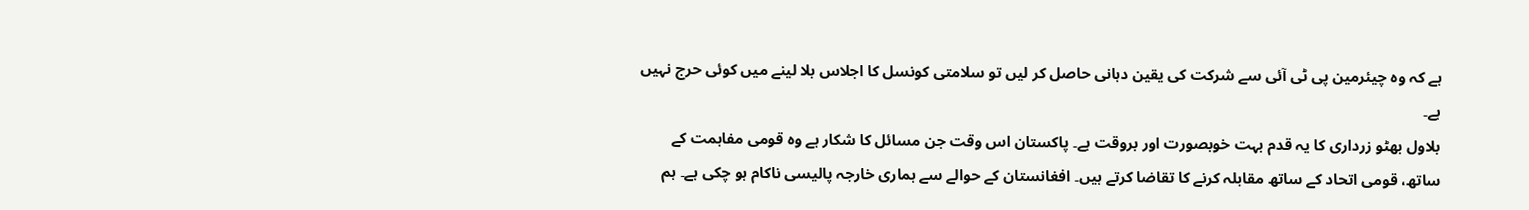ہے کہ وہ چیئرمین پی ٹی آئی سے شرکت کی یقین دہانی حاصل کر لیں تو سلامتی کونسل کا اجلاس بلا لینے میں کوئی حرج نہیں ہے۔
بلاول بھٹو زرداری کا یہ قدم بہت خوبصورت اور بروقت ہے۔ پاکستان اس وقت جن مسائل کا شکار ہے وہ قومی مفاہمت کے ساتھ، قومی اتحاد کے ساتھ مقابلہ کرنے کا تقاضا کرتے ہیں۔ افغانستان کے حوالے سے ہماری خارجہ پالیسی ناکام ہو چکی ہے۔ ہم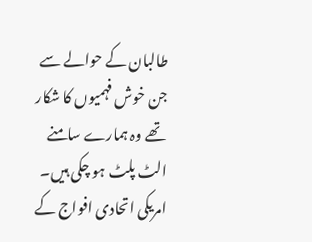طالبان کے حوالے سے جن خوش فہمیوں کا شکار تھے وہ ہمارے سامنے الٹ پلٹ ہو چکی ہیں۔ امریکی اتحادی افواج کے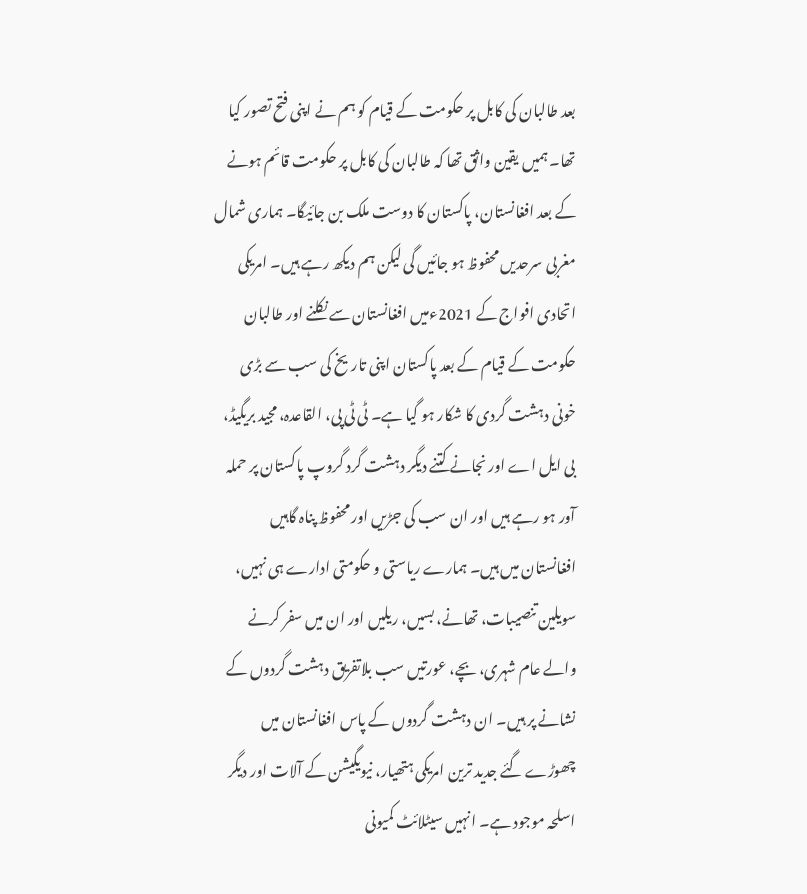بعد طالبان کی کابل پر حکومت کے قیام کو ہم نے اپنی فتح تصور کیا تھا۔ ہمیں یقین واثق تھا کہ طالبان کی کابل پر حکومت قائم ہونے کے بعد افغانستان، پاکستان کا دوست ملک بن جائیگا۔ ہماری شمال مغربی سرحدیں محفوظ ہو جائیں گی لیکن ہم دیکھ رہے ہیں۔ امریکی اتحادی افواج کے 2021ءمیں افغانستان سے نکلنے اور طالبان حکومت کے قیام کے بعد پاکستان اپنی تاریخ کی سب سے بڑی خونی دہشت گردی کا شکار ہو گیا ہے۔ ٹی ٹی پی، القاعدہ، مجید بریگیڈ، بی ایل اے اور نجانے کتنے دیگر دہشت گرد گروپ پاکستان پر حملہ آور ہو رہے ہیں اور ان سب کی جڑیں اور محفوظ پناہ گاہیں افغانستان میں ہیں۔ ہمارے ریاستی و حکومتی ادارے ہی نہیں، سویلین تنصیبات، تھانے، بسیں، ریلیں اور ان میں سفر کرنے والے عام شہری، بچے، عورتیں سب بلاتفریق دہشت گردوں کے نشانے پر ہیں۔ ان دہشت گردوں کے پاس افغانستان میں چھوڑے گئے جدید ترین امریکی ہتھیار، نیویگیشن کے آلات اور دیگر اسلحہ موجود ہے۔ انہیں سیٹلائٹ کمیونی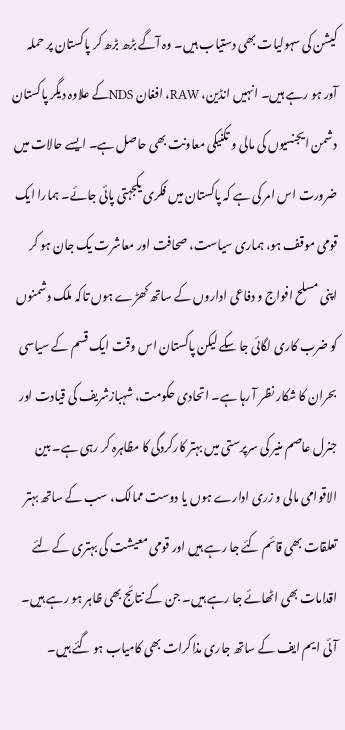کیشن کی سہولیات بھی دستیاب ہیں۔ وہ آگے بڑھ بڑھ کر پاکستان پر حملہ آور ہو رہے ہیں۔ انہیں انڈین، RAW، افغان NDSکے علاوہ دیگر پاکستان دشمن ایجنسیوں کی مالی و تکنیکی معاونت بھی حاصل ہے۔ ایسے حالات میں ضرورت اس امر کی ہے کہ پاکستان میں فکری یکجہتی پائی جائے۔ ہمارا ایک قومی موقف ہو، ہماری سیاست، صحافت اور معاشرت یک جان ہو کر اپنی مسلح افواج و دفاعی اداروں کے ساتھ کھڑے ہوں تاکہ ملک دشمنوں کو ضرب کاری لگائی جا سکے لیکن پاکستان اس وقت ایک قسم کے سیاسی بحران کا شکار نظر آ رہا ہے۔ اتحادی حکومت، شہبازشریف کی قیادت اور جنرل عاصم منیر کی سرپرستی میں بہتر کارکردگی کا مظاہرہ کر رہی ہے۔ بین الاقوامی مالی و زری ادارے ہوں یا دوست ممالک، سب کے ساتھ بہتر تعلقات بھی قائم کئے جا رہے ہیں اور قومی معیشت کی بہتری کے لئے اقدامات بھی اٹھائے جا رہے ہیں۔ جن کے نتائج بھی ظاہر ہو رہے ہیں۔ آئی ایم ایف کے ساتھ جاری مذاکرات بھی کامیاب ہو گئے ہیں۔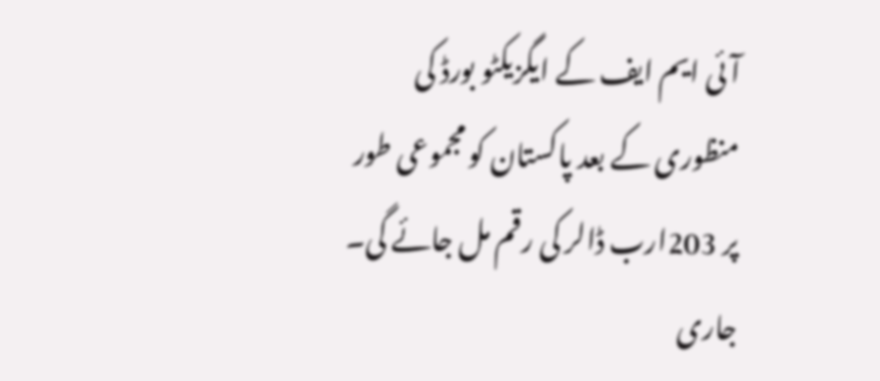آئی ایم ایف کے ایگزیکٹو بورڈ کی منظوری کے بعد پاکستان کو مجموعی طور پر 203ارب ڈالر کی رقم مل جائے گی۔ جاری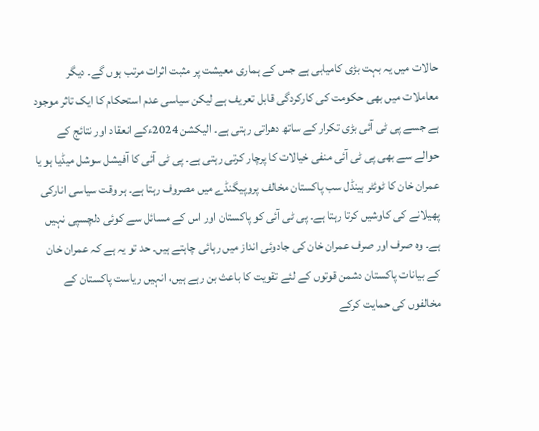حالات میں یہ بہت بڑی کامیابی ہے جس کے ہماری معیشت پر مثبت اثرات مرتب ہوں گے۔ دیگر معاملات میں بھی حکومت کی کارکردگی قابل تعریف ہے لیکن سیاسی عدم استحکام کا ایک تاثر موجود ہے جسے پی ٹی آئی بڑی تکرار کے ساتھ دھراتی رہتی ہے۔ الیکشن 2024ءکے انعقاد اور نتائج کے حوالے سے بھی پی ٹی آئی منفی خیالات کا پرچار کرتی رہتی ہے۔ پی ٹی آئی کا آفیشل سوشل میڈیا ہو یا عمران خان کا ٹوئٹر ہینڈل سب پاکستان مخالف پروپیگنڈے میں مصروف رہتا ہے۔ ہر وقت سیاسی انارکی پھیلانے کی کاوشیں کرتا رہتا ہے۔ پی ٹی آئی کو پاکستان اور اس کے مسائل سے کوئی دلچسپی نہیں ہے۔ وہ صرف اور صرف عمران خان کی جادوئی انداز میں رہائی چاہتے ہیں۔ حد تو یہ ہے کہ عمران خان کے بیانات پاکستان دشمن قوتوں کے لئے تقویت کا باعث بن رہے ہیں، انہیں ریاست پاکستان کے مخالفوں کی حمایت کرکے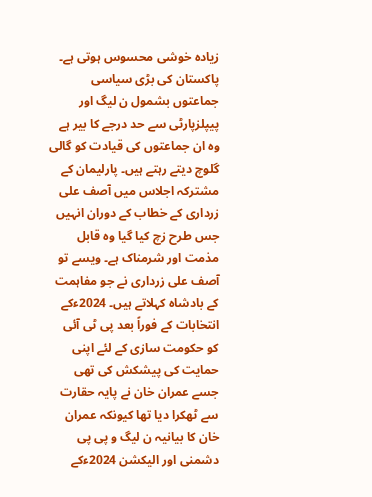زیادہ خوشی محسوس ہوتی ہے۔ پاکستان کی بڑی سیاسی جماعتوں بشمول ن لیگ اور پیپلزپارٹی سے حد درجے کا بیر ہے وہ ان جماعتوں کی قیادت کو گالی گلوچ دیتے رہتے ہیں۔ پارلیمان کے مشترکہ اجلاس میں آصف علی زرداری کے خطاب کے دوران انہیں جس طرح زچ کیا گیا وہ قابل مذمت اور شرمناک ہے۔ ویسے تو آصف علی زرداری نے جو مفاہمت کے بادشاہ کہلاتے ہیں۔ 2024ءکے انتخابات کے فوراً بعد پی ٹی آئی کو حکومت سازی کے لئے اپنی حمایت کی پیشکش کی تھی جسے عمران خان نے پایہ حقارت سے ٹھکرا دیا تھا کیونکہ عمران خان کا بیانیہ ن لیگ و پی پی دشمنی اور الیکشن 2024ءکے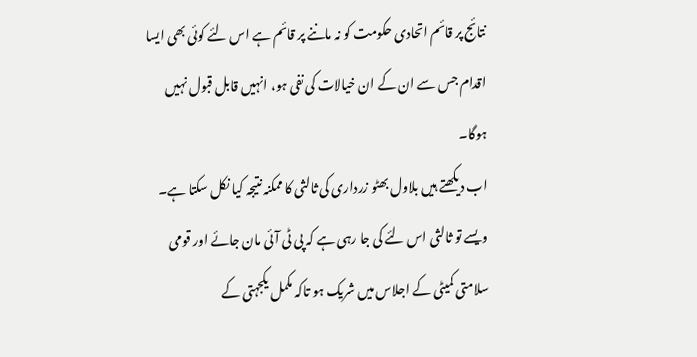نتائج پر قائم اتحادی حکومت کو نہ ماننے پر قائم ہے اس لئے کوئی بھی ایسا اقدام جس سے ان کے ان خیالات کی نفی ہو، انہیں قابل قبول نہیں ہوگا۔
اب دیکھتے ہیں بلاول بھٹو زرداری کی ثالثی کا ممکنہ نتیجہ کیا نکل سکتا ہے۔ ویسے تو ثالثی اس لئے کی جا رہی ہے کہ پی ٹی آئی مان جائے اور قومی سلامتی کمیٹی کے اجلاس میں شریک ہو تاکہ مکمل یکجہتی کے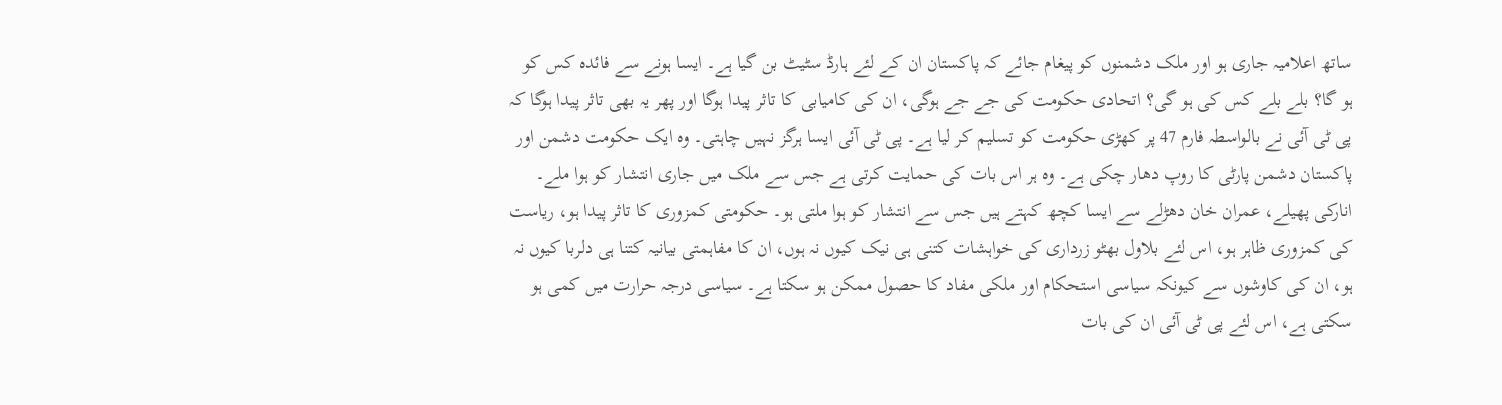ساتھ اعلامیہ جاری ہو اور ملک دشمنوں کو پیغام جائے کہ پاکستان ان کے لئے ہارڈ سٹیٹ بن گیا ہے۔ ایسا ہونے سے فائدہ کس کو ہو گا؟ بلے بلے کس کی ہو گی؟ اتحادی حکومت کی جے جے ہوگی، ان کی کامیابی کا تاثر پیدا ہوگا اور پھر یہ بھی تاثر پیدا ہوگا کہ پی ٹی آئی نے بالواسطہ فارم 47 پر کھڑی حکومت کو تسلیم کر لیا ہے۔ پی ٹی آئی ایسا ہرگز نہیں چاہتی۔ وہ ایک حکومت دشمن اور پاکستان دشمن پارٹی کا روپ دھار چکی ہے۔ وہ ہر اس بات کی حمایت کرتی ہے جس سے ملک میں جاری انتشار کو ہوا ملے۔ انارکی پھیلے، عمران خان دھڑلے سے ایسا کچھ کہتے ہیں جس سے انتشار کو ہوا ملتی ہو۔ حکومتی کمزوری کا تاثر پیدا ہو، ریاست کی کمزوری ظاہر ہو، اس لئے بلاول بھٹو زرداری کی خواہشات کتنی ہی نیک کیوں نہ ہوں، ان کا مفاہمتی بیانیہ کتنا ہی دلربا کیوں نہ ہو، ان کی کاوشوں سے کیونکہ سیاسی استحکام اور ملکی مفاد کا حصول ممکن ہو سکتا ہے۔ سیاسی درجہ حرارت میں کمی ہو سکتی ہے، اس لئے پی ٹی آئی ان کی بات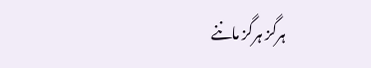ہرگز ہرگز ماننے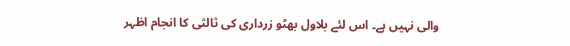والی نہیں ہے۔ اس لئے بلاول بھٹو زرداری کی ثالثی کا انجام اظہر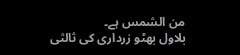من الشمس ہے۔
بلاول بھٹو زرداری کی ثالثی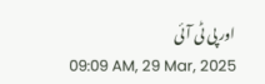اور پی ٹی آئی
09:09 AM, 29 Mar, 2025